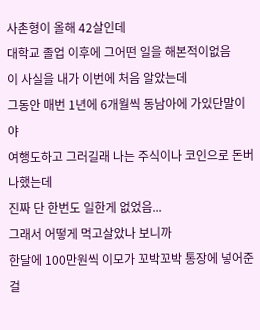사촌형이 올해 42살인데
대학교 졸업 이후에 그어떤 일을 해본적이없음
이 사실을 내가 이번에 처음 알았는데
그동안 매번 1년에 6개월씩 동남아에 가있단말이야
여행도하고 그러길래 나는 주식이나 코인으로 돈버나했는데
진짜 단 한번도 일한게 없었음...
그래서 어떻게 먹고살았나 보니까
한달에 100만원씩 이모가 꼬박꼬박 통장에 넣어준걸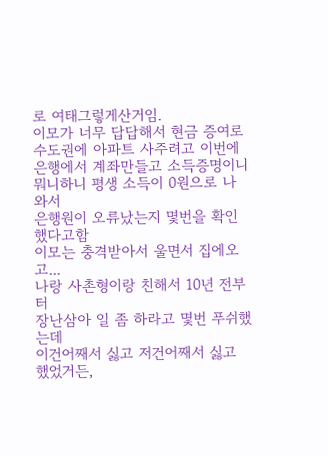로 여태그렇게산거임.
이모가 너무 답답해서 현금 증여로 수도권에 아파트 사주려고 이번에
은행에서 계좌만들고 소득증명이니뭐니하니 평생 소득이 0원으로 나와서
은행원이 오류났는지 몇번을 확인했다고함
이모는 충격받아서 울면서 집에오고...
나랑 사촌형이랑 친해서 10년 전부터
장난삼아 일 좀 하라고 몇번 푸쉬했는데
이건어째서 싫고 저건어째서 싫고 했었거든,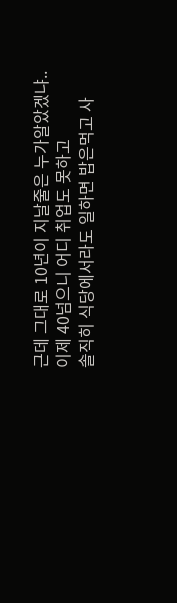근데 그대로 10년이 지날줄은 누가알았겠냐..
이제 40넘으니 어디 취업도 못하고
솔직히 식당에서라도 일하면 밥은먹고 사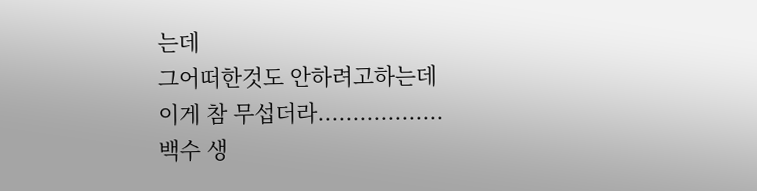는데
그어떠한것도 안하려고하는데
이게 참 무섭더라..................
백수 생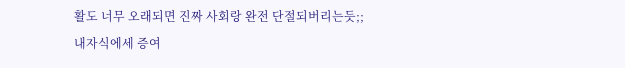활도 너무 오래되면 진짜 사회랑 완전 단절되버리는듯;;
내자식에세 증여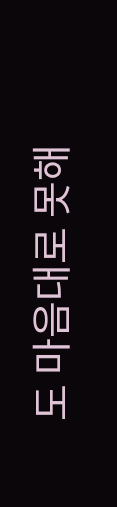도 마음대로 못해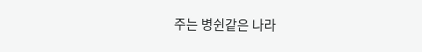주는 병쉰같은 나라